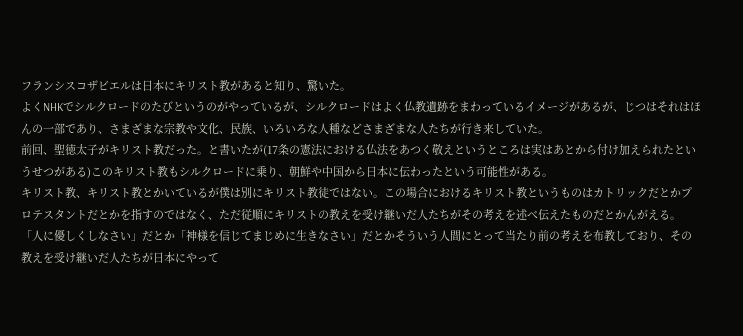フランシスコザビエルは日本にキリスト教があると知り、驚いた。
よくNHKでシルクロードのたびというのがやっているが、シルクロードはよく仏教遺跡をまわっているイメージがあるが、じつはそれはほんの一部であり、さまざまな宗教や文化、民族、いろいろな人種などさまざまな人たちが行き来していた。
前回、聖徳太子がキリスト教だった。と書いたが(17条の憲法における仏法をあつく敬えというところは実はあとから付け加えられたというせつがある)このキリスト教もシルクロードに乗り、朝鮮や中国から日本に伝わったという可能性がある。
キリスト教、キリスト教とかいているが僕は別にキリスト教徒ではない。この場合におけるキリスト教というものはカトリックだとかプロテスタントだとかを指すのではなく、ただ従順にキリストの教えを受け継いだ人たちがその考えを述べ伝えたものだとかんがえる。「人に優しくしなさい」だとか「神様を信じてまじめに生きなさい」だとかそういう人間にとって当たり前の考えを布教しており、その教えを受け継いだ人たちが日本にやって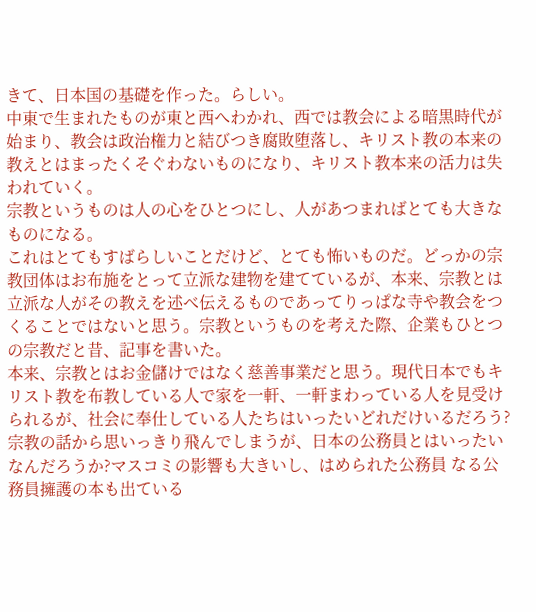きて、日本国の基礎を作った。らしい。
中東で生まれたものが東と西へわかれ、西では教会による暗黒時代が始まり、教会は政治権力と結びつき腐敗堕落し、キリスト教の本来の教えとはまったくそぐわないものになり、キリスト教本来の活力は失われていく。
宗教というものは人の心をひとつにし、人があつまればとても大きなものになる。
これはとてもすばらしいことだけど、とても怖いものだ。どっかの宗教団体はお布施をとって立派な建物を建てているが、本来、宗教とは立派な人がその教えを述べ伝えるものであってりっぱな寺や教会をつくることではないと思う。宗教というものを考えた際、企業もひとつの宗教だと昔、記事を書いた。
本来、宗教とはお金儲けではなく慈善事業だと思う。現代日本でもキリスト教を布教している人で家を一軒、一軒まわっている人を見受けられるが、社会に奉仕している人たちはいったいどれだけいるだろう?
宗教の話から思いっきり飛んでしまうが、日本の公務員とはいったいなんだろうか?マスコミの影響も大きいし、はめられた公務員 なる公務員擁護の本も出ている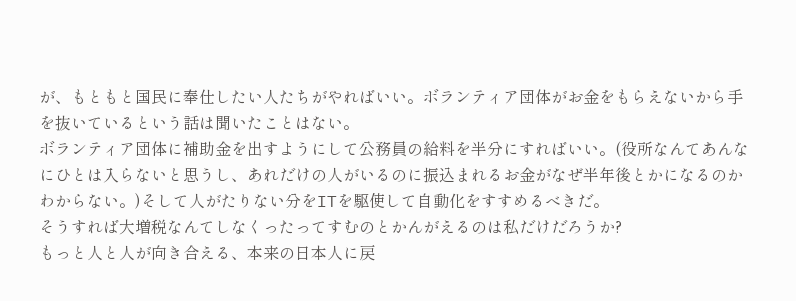が、もともと国民に奉仕したい人たちがやればいい。ボランティア団体がお金をもらえないから手を抜いているという話は聞いたことはない。
ボランティア団体に補助金を出すようにして公務員の給料を半分にすればいい。(役所なんてあんなにひとは入らないと思うし、あれだけの人がいるのに振込まれるお金がなぜ半年後とかになるのかわからない。)そして人がたりない分をITを駆使して自動化をすすめるべきだ。
そうすれば大増税なんてしなくったってすむのとかんがえるのは私だけだろうか?
もっと人と人が向き合える、本来の日本人に戻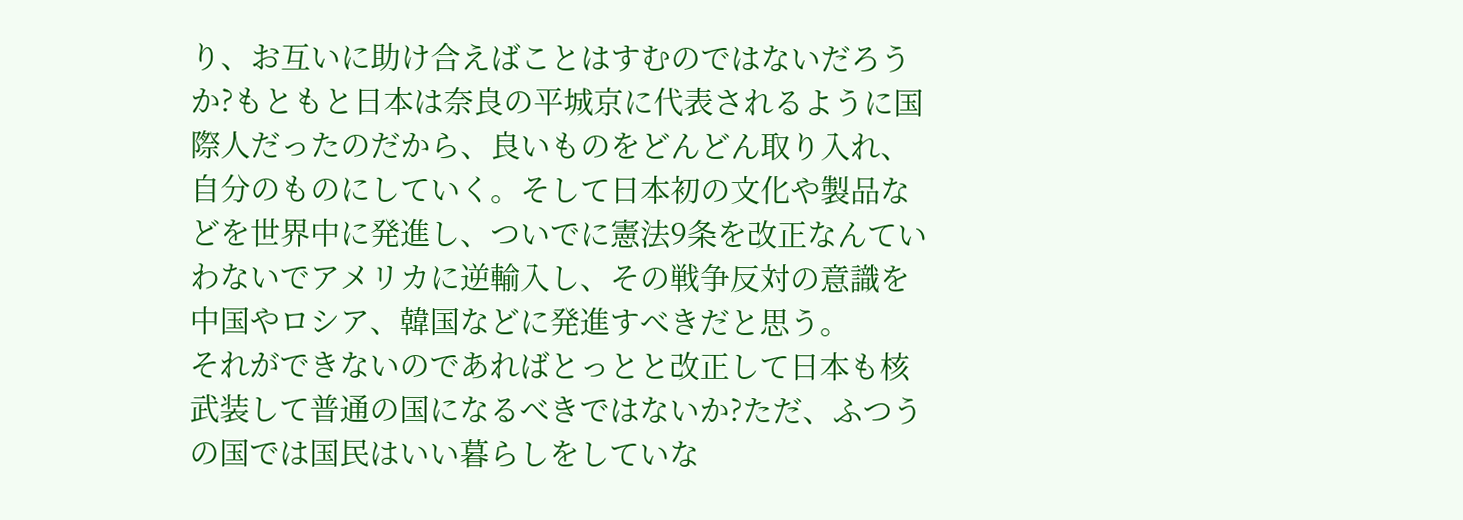り、お互いに助け合えばことはすむのではないだろうか?もともと日本は奈良の平城京に代表されるように国際人だったのだから、良いものをどんどん取り入れ、自分のものにしていく。そして日本初の文化や製品などを世界中に発進し、ついでに憲法9条を改正なんていわないでアメリカに逆輸入し、その戦争反対の意識を中国やロシア、韓国などに発進すべきだと思う。
それができないのであればとっとと改正して日本も核武装して普通の国になるべきではないか?ただ、ふつうの国では国民はいい暮らしをしていな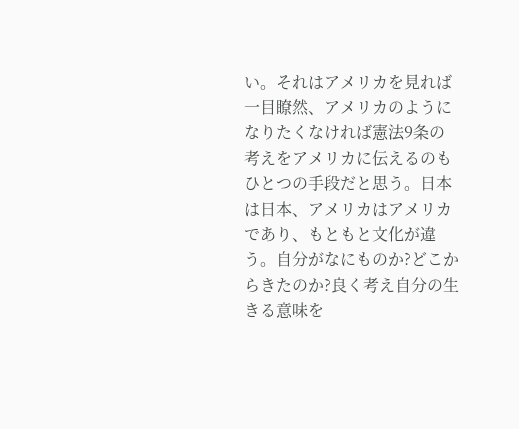い。それはアメリカを見れば一目瞭然、アメリカのようになりたくなければ憲法9条の考えをアメリカに伝えるのもひとつの手段だと思う。日本は日本、アメリカはアメリカであり、もともと文化が違う。自分がなにものか?どこからきたのか?良く考え自分の生きる意味を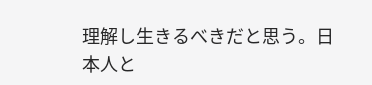理解し生きるべきだと思う。日本人と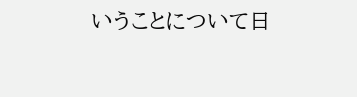いうことについて日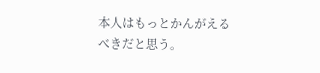本人はもっとかんがえるべきだと思う。